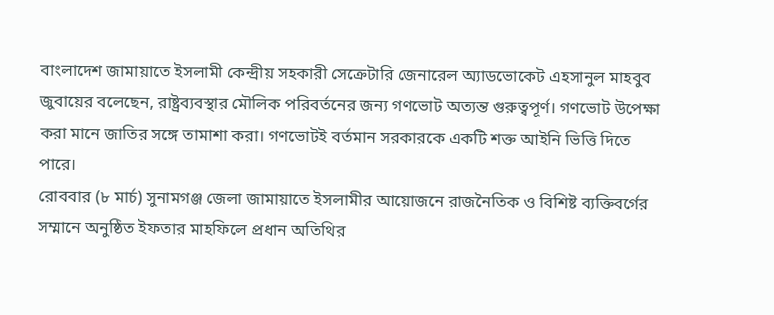বাংলাদেশ জামায়াতে ইসলামী কেন্দ্রীয় সহকারী সেক্রেটারি জেনারেল অ্যাডভোকেট এহসানুল মাহবুব জুবায়ের বলেছেন, রাষ্ট্রব্যবস্থার মৌলিক পরিবর্তনের জন্য গণভোট অত্যন্ত গুরুত্বপূর্ণ। গণভোট উপেক্ষা করা মানে জাতির সঙ্গে তামাশা করা। গণভোটই বর্তমান সরকারকে একটি শক্ত আইনি ভিত্তি দিতে পারে।
রোববার (৮ মার্চ) সুনামগঞ্জ জেলা জামায়াতে ইসলামীর আয়োজনে রাজনৈতিক ও বিশিষ্ট ব্যক্তিবর্গের সম্মানে অনুষ্ঠিত ইফতার মাহফিলে প্রধান অতিথির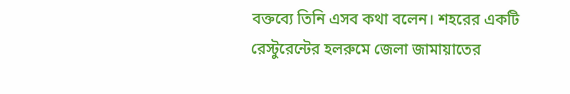বক্তব্যে তিনি এসব কথা বলেন। শহরের একটি রেস্টুরেন্টের হলরুমে জেলা জামায়াতের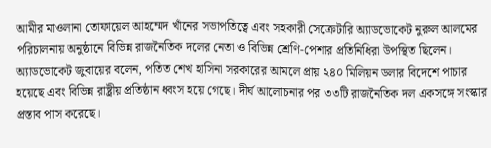আমীর মাওলানা তোফায়েল আহম্মেদ খাঁনের সভাপতিত্বে এবং সহকারী সেক্রেটারি অ্যাডভোকেট নুরুল আলমের পরিচালনায় অনুষ্ঠানে বিভিন্ন রাজনৈতিক দলের নেতা ও বিভিন্ন শ্রেণি-পেশার প্রতিনিধিরা উপস্থিত ছিলেন।
অ্যাডভোকেট জুবায়ের বলেন, পতিত শেখ হাসিনা সরকারের আমলে প্রায় ২৪০ মিলিয়ন ডলার বিদেশে পাচার হয়েছে এবং বিভিন্ন রাষ্ট্রীয় প্রতিষ্ঠান ধ্বংস হয়ে গেছে। দীর্ঘ আলোচনার পর ৩৩টি রাজনৈতিক দল একসঙ্গে সংস্কার প্রস্তাব পাস করেছে।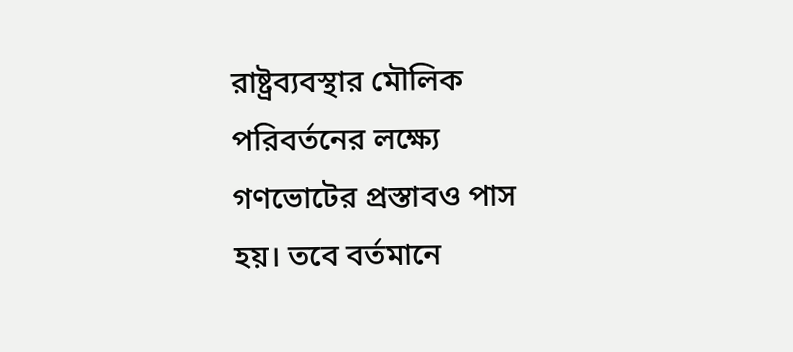রাষ্ট্রব্যবস্থার মৌলিক পরিবর্তনের লক্ষ্যে গণভোটের প্রস্তাবও পাস হয়। তবে বর্তমানে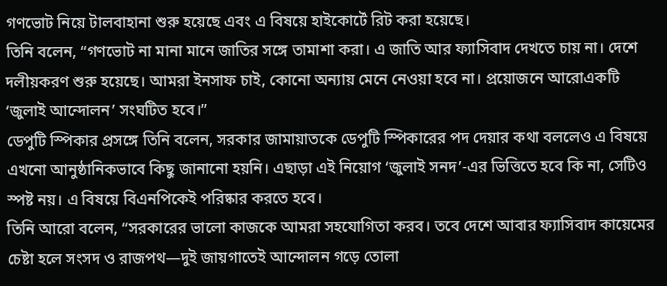গণভোট নিয়ে টালবাহানা শুরু হয়েছে এবং এ বিষয়ে হাইকোর্টে রিট করা হয়েছে।
তিনি বলেন, “গণভোট না মানা মানে জাতির সঙ্গে তামাশা করা। এ জাতি আর ফ্যাসিবাদ দেখতে চায় না। দেশে দলীয়করণ শুরু হয়েছে। আমরা ইনসাফ চাই, কোনো অন্যায় মেনে নেওয়া হবে না। প্রয়োজনে আরোএকটি ‘জুলাই আন্দোলন’ সংঘটিত হবে।”
ডেপুটি স্পিকার প্রসঙ্গে তিনি বলেন, সরকার জামায়াতকে ডেপুটি স্পিকারের পদ দেয়ার কথা বললেও এ বিষয়ে এখনো আনুষ্ঠানিকভাবে কিছু জানানো হয়নি। এছাড়া এই নিয়োগ ‘জুলাই সনদ’-এর ভিত্তিতে হবে কি না, সেটিও স্পষ্ট নয়। এ বিষয়ে বিএনপিকেই পরিষ্কার করতে হবে।
তিনি আরো বলেন, “সরকারের ভালো কাজকে আমরা সহযোগিতা করব। তবে দেশে আবার ফ্যাসিবাদ কায়েমের চেষ্টা হলে সংসদ ও রাজপথ—দুই জায়গাতেই আন্দোলন গড়ে তোলা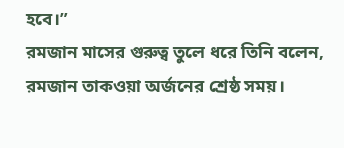হবে।”
রমজান মাসের গুরুত্ব তুলে ধরে তিনি বলেন, রমজান তাকওয়া অর্জনের শ্রেষ্ঠ সময়।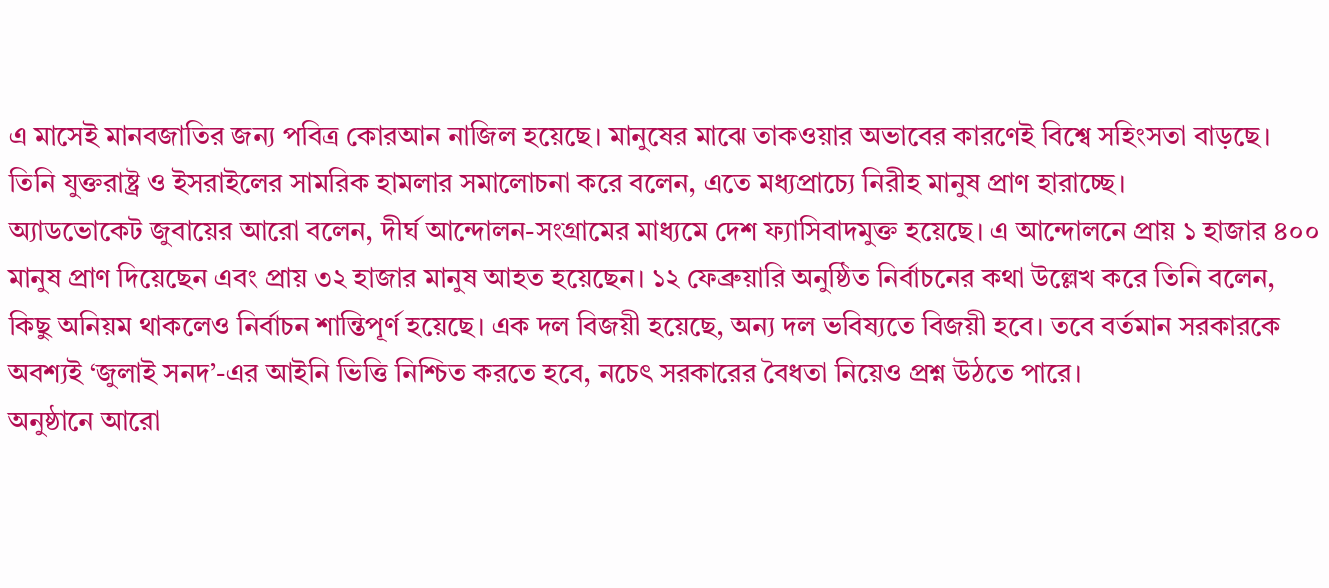এ মাসেই মানবজাতির জন্য পবিত্র কোরআন নাজিল হয়েছে। মানুষের মাঝে তাকওয়ার অভাবের কারণেই বিশ্বে সহিংসতা বাড়ছে। তিনি যুক্তরাষ্ট্র ও ইসরাইলের সামরিক হামলার সমালোচনা করে বলেন, এতে মধ্যপ্রাচ্যে নিরীহ মানুষ প্রাণ হারাচ্ছে।
অ্যাডভোকেট জুবায়ের আরো বলেন, দীর্ঘ আন্দোলন-সংগ্রামের মাধ্যমে দেশ ফ্যাসিবাদমুক্ত হয়েছে। এ আন্দোলনে প্রায় ১ হাজার ৪০০ মানুষ প্রাণ দিয়েছেন এবং প্রায় ৩২ হাজার মানুষ আহত হয়েছেন। ১২ ফেব্রুয়ারি অনুষ্ঠিত নির্বাচনের কথা উল্লেখ করে তিনি বলেন, কিছু অনিয়ম থাকলেও নির্বাচন শান্তিপূর্ণ হয়েছে। এক দল বিজয়ী হয়েছে, অন্য দল ভবিষ্যতে বিজয়ী হবে। তবে বর্তমান সরকারকে অবশ্যই ‘জুলাই সনদ’-এর আইনি ভিত্তি নিশ্চিত করতে হবে, নচেৎ সরকারের বৈধতা নিয়েও প্রশ্ন উঠতে পারে।
অনুষ্ঠানে আরো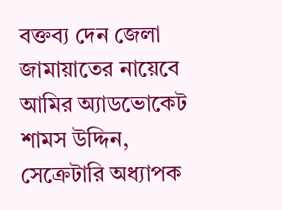বক্তব্য দেন জেলা জামায়াতের নায়েবে আমির অ্যাডভোকেট শামস উদ্দিন, সেক্রেটারি অধ্যাপক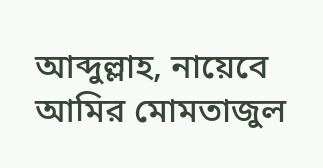আব্দুল্লাহ, নায়েবে আমির মোমতাজুল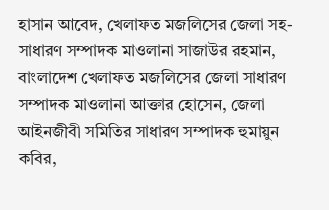হাসান আবেদ, খেলাফত মজলিসের জেলা সহ-সাধারণ সম্পাদক মাওলানা সাজাউর রহমান, বাংলাদেশ খেলাফত মজলিসের জেলা সাধারণ সম্পাদক মাওলানা আক্তার হোসেন, জেলা আইনজীবী সমিতির সাধারণ সম্পাদক হুমায়ুন কবির,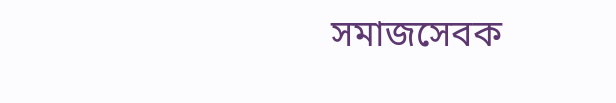সমাজসেবক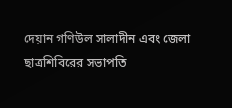দেয়ান গণিউল সালাদীন এবং জেলা ছাত্রশিবিরের সভাপতি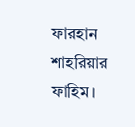ফারহান শাহরিয়ার ফাহিম।